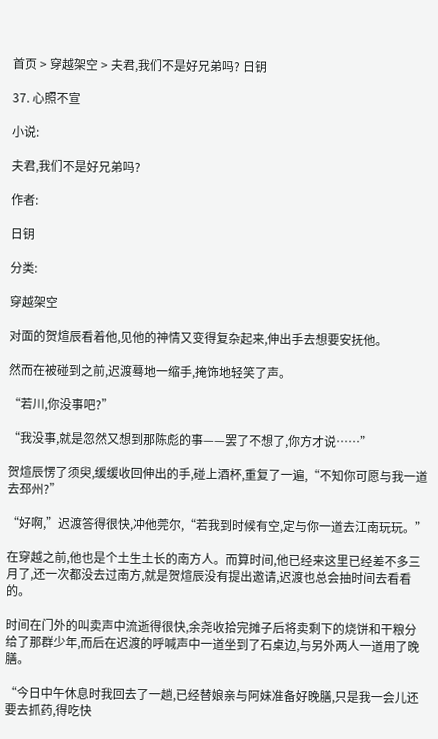首页 > 穿越架空 > 夫君,我们不是好兄弟吗? 日钥

37. 心照不宣

小说:

夫君,我们不是好兄弟吗?

作者:

日钥

分类:

穿越架空

对面的贺煊辰看着他,见他的神情又变得复杂起来,伸出手去想要安抚他。

然而在被碰到之前,迟渡蓦地一缩手,掩饰地轻笑了声。

“若川,你没事吧?”

“我没事,就是忽然又想到那陈彪的事——罢了不想了,你方才说……”

贺煊辰愣了须臾,缓缓收回伸出的手,碰上酒杯,重复了一遍,“不知你可愿与我一道去邳州?”

“好啊,”迟渡答得很快,冲他莞尔,“若我到时候有空,定与你一道去江南玩玩。”

在穿越之前,他也是个土生土长的南方人。而算时间,他已经来这里已经差不多三月了,还一次都没去过南方,就是贺煊辰没有提出邀请,迟渡也总会抽时间去看看的。

时间在门外的叫卖声中流逝得很快,余尧收拾完摊子后将卖剩下的烧饼和干粮分给了那群少年,而后在迟渡的呼喊声中一道坐到了石桌边,与另外两人一道用了晚膳。

“今日中午休息时我回去了一趟,已经替娘亲与阿妹准备好晚膳,只是我一会儿还要去抓药,得吃快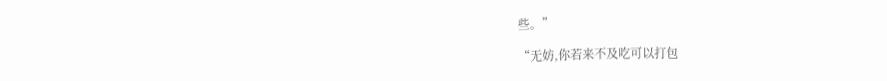些。”

“无妨,你若来不及吃可以打包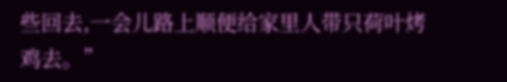些回去,一会儿路上顺便给家里人带只荷叶烤鸡去。”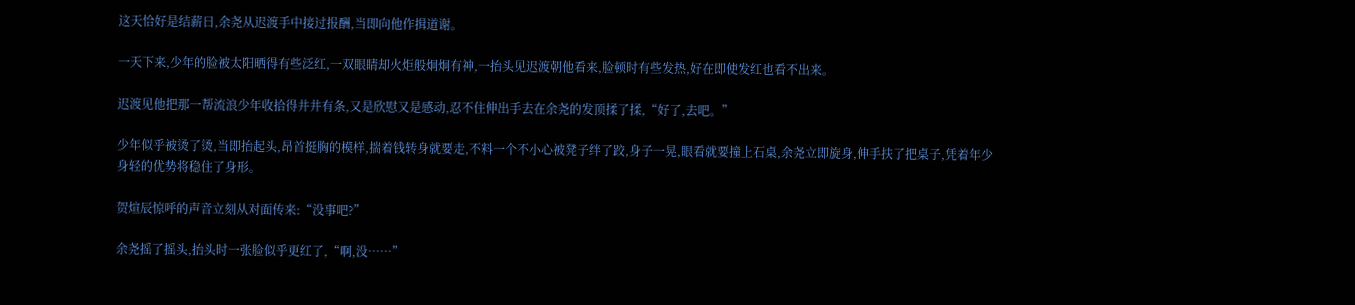这天恰好是结薪日,余尧从迟渡手中接过报酬,当即向他作揖道谢。

一天下来,少年的脸被太阳晒得有些泛红,一双眼睛却火炬般炯炯有神,一抬头见迟渡朝他看来,脸顿时有些发热,好在即使发红也看不出来。

迟渡见他把那一帮流浪少年收拾得井井有条,又是欣慰又是感动,忍不住伸出手去在余尧的发顶揉了揉,“好了,去吧。”

少年似乎被烫了烫,当即抬起头,昂首挺胸的模样,揣着钱转身就要走,不料一个不小心被凳子绊了跤,身子一晃,眼看就要撞上石桌,余尧立即旋身,伸手扶了把桌子,凭着年少身轻的优势将稳住了身形。

贺煊辰惊呼的声音立刻从对面传来:“没事吧?”

余尧摇了摇头,抬头时一张脸似乎更红了,“啊,没……”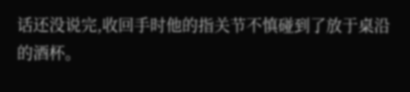话还没说完,收回手时他的指关节不慎碰到了放于桌沿的酒杯。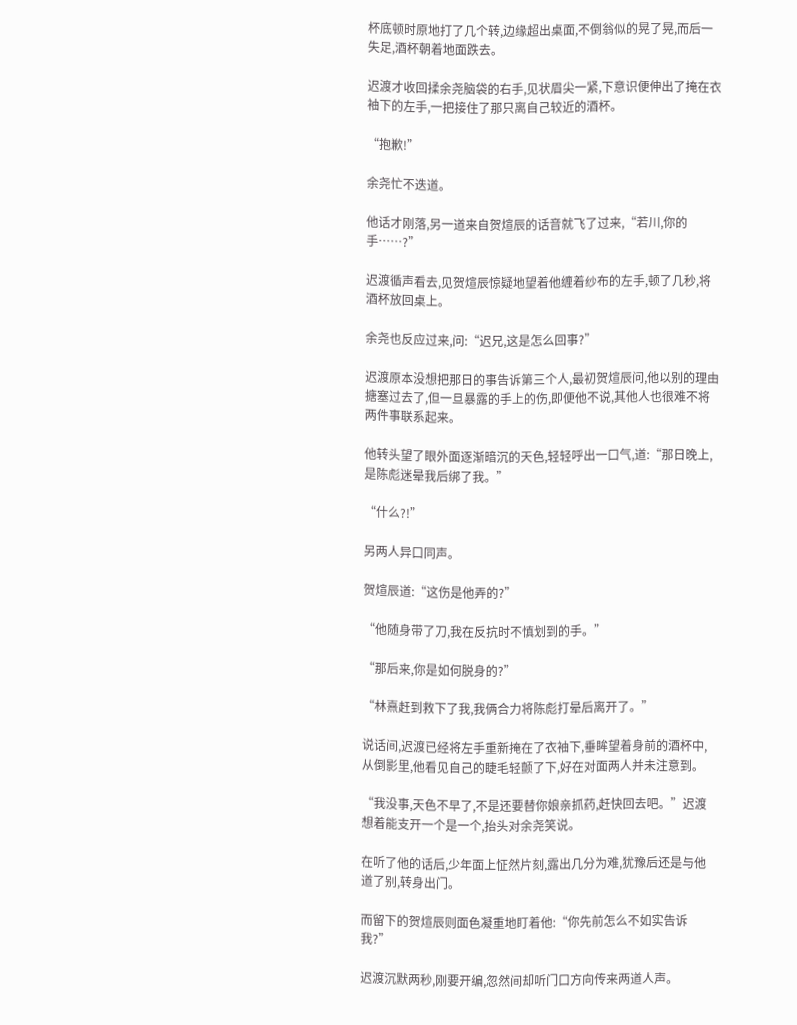杯底顿时原地打了几个转,边缘超出桌面,不倒翁似的晃了晃,而后一失足,酒杯朝着地面跌去。

迟渡才收回揉余尧脑袋的右手,见状眉尖一紧,下意识便伸出了掩在衣袖下的左手,一把接住了那只离自己较近的酒杯。

“抱歉!”

余尧忙不迭道。

他话才刚落,另一道来自贺煊辰的话音就飞了过来,“若川,你的手……?”

迟渡循声看去,见贺煊辰惊疑地望着他缠着纱布的左手,顿了几秒,将酒杯放回桌上。

余尧也反应过来,问:“迟兄,这是怎么回事?”

迟渡原本没想把那日的事告诉第三个人,最初贺煊辰问,他以别的理由搪塞过去了,但一旦暴露的手上的伤,即便他不说,其他人也很难不将两件事联系起来。

他转头望了眼外面逐渐暗沉的天色,轻轻呼出一口气,道:“那日晚上,是陈彪迷晕我后绑了我。”

“什么?!”

另两人异口同声。

贺煊辰道:“这伤是他弄的?”

“他随身带了刀,我在反抗时不慎划到的手。”

“那后来,你是如何脱身的?”

“林熹赶到救下了我,我俩合力将陈彪打晕后离开了。”

说话间,迟渡已经将左手重新掩在了衣袖下,垂眸望着身前的酒杯中,从倒影里,他看见自己的睫毛轻颤了下,好在对面两人并未注意到。

“我没事,天色不早了,不是还要替你娘亲抓药,赶快回去吧。”迟渡想着能支开一个是一个,抬头对余尧笑说。

在听了他的话后,少年面上怔然片刻,露出几分为难,犹豫后还是与他道了别,转身出门。

而留下的贺煊辰则面色凝重地盯着他:“你先前怎么不如实告诉我?”

迟渡沉默两秒,刚要开编,忽然间却听门口方向传来两道人声。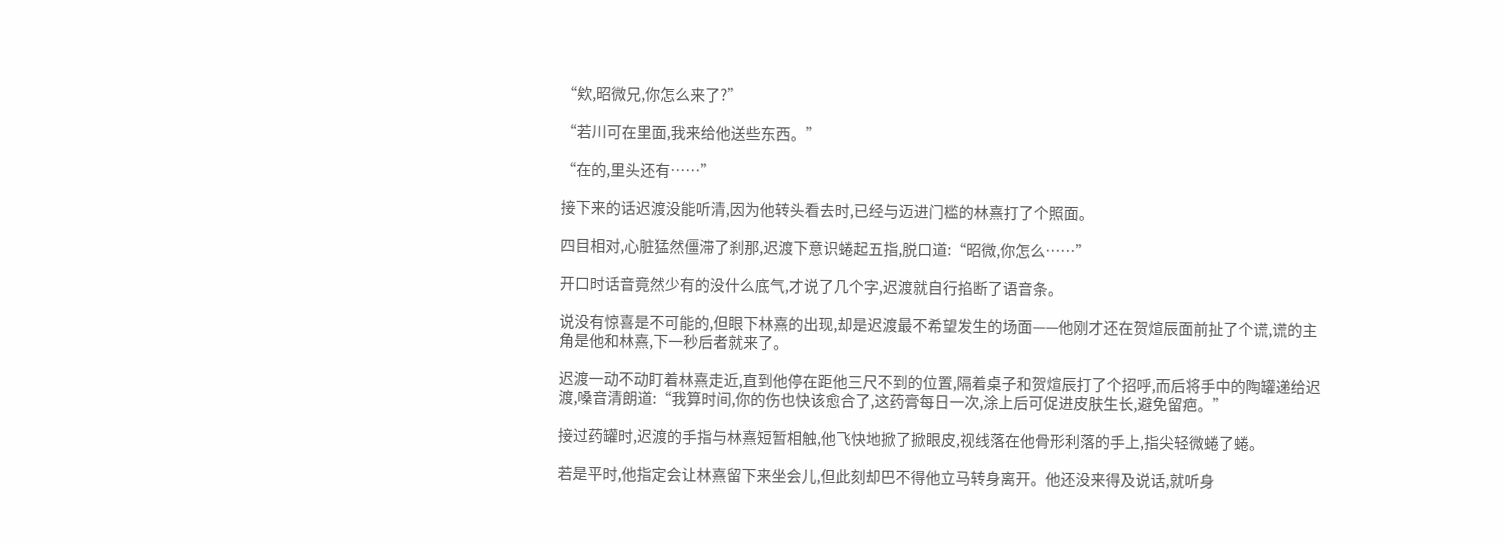“欸,昭微兄,你怎么来了?”

“若川可在里面,我来给他送些东西。”

“在的,里头还有……”

接下来的话迟渡没能听清,因为他转头看去时,已经与迈进门槛的林熹打了个照面。

四目相对,心脏猛然僵滞了刹那,迟渡下意识蜷起五指,脱口道:“昭微,你怎么……”

开口时话音竟然少有的没什么底气,才说了几个字,迟渡就自行掐断了语音条。

说没有惊喜是不可能的,但眼下林熹的出现,却是迟渡最不希望发生的场面——他刚才还在贺煊辰面前扯了个谎,谎的主角是他和林熹,下一秒后者就来了。

迟渡一动不动盯着林熹走近,直到他停在距他三尺不到的位置,隔着桌子和贺煊辰打了个招呼,而后将手中的陶罐递给迟渡,嗓音清朗道:“我算时间,你的伤也快该愈合了,这药膏每日一次,涂上后可促进皮肤生长,避免留疤。”

接过药罐时,迟渡的手指与林熹短暂相触,他飞快地掀了掀眼皮,视线落在他骨形利落的手上,指尖轻微蜷了蜷。

若是平时,他指定会让林熹留下来坐会儿,但此刻却巴不得他立马转身离开。他还没来得及说话,就听身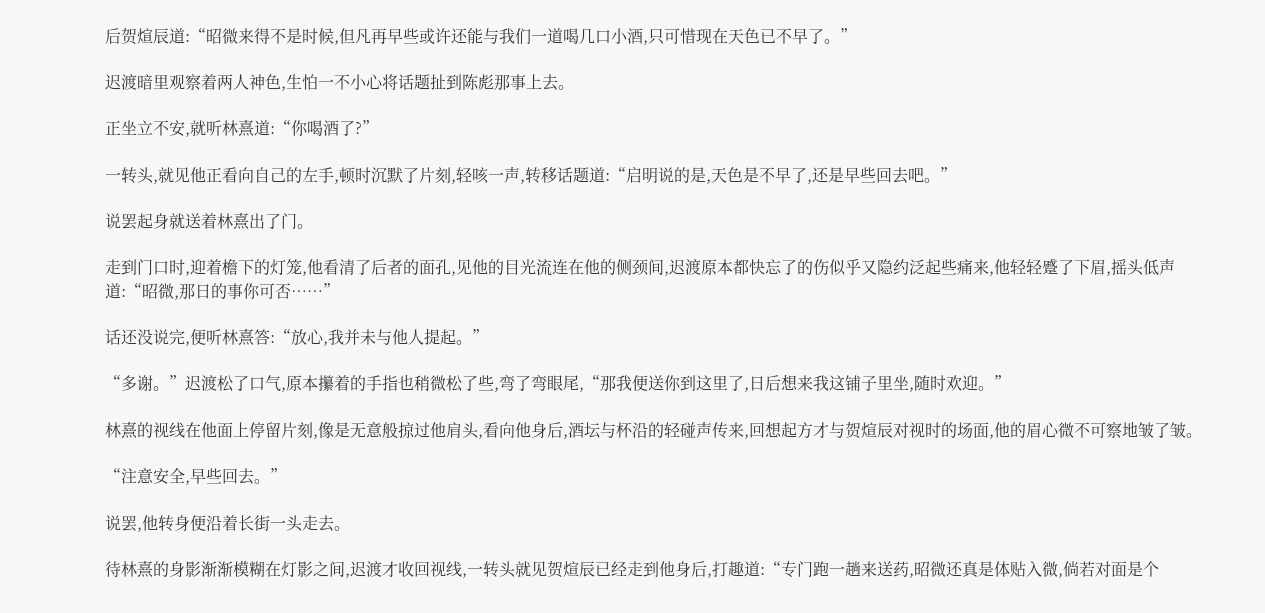后贺煊辰道:“昭微来得不是时候,但凡再早些或许还能与我们一道喝几口小酒,只可惜现在天色已不早了。”

迟渡暗里观察着两人神色,生怕一不小心将话题扯到陈彪那事上去。

正坐立不安,就听林熹道:“你喝酒了?”

一转头,就见他正看向自己的左手,顿时沉默了片刻,轻咳一声,转移话题道:“启明说的是,天色是不早了,还是早些回去吧。”

说罢起身就送着林熹出了门。

走到门口时,迎着檐下的灯笼,他看清了后者的面孔,见他的目光流连在他的侧颈间,迟渡原本都快忘了的伤似乎又隐约泛起些痛来,他轻轻蹙了下眉,摇头低声道:“昭微,那日的事你可否……”

话还没说完,便听林熹答:“放心,我并未与他人提起。”

“多谢。”迟渡松了口气,原本攥着的手指也稍微松了些,弯了弯眼尾,“那我便送你到这里了,日后想来我这铺子里坐,随时欢迎。”

林熹的视线在他面上停留片刻,像是无意般掠过他肩头,看向他身后,酒坛与杯沿的轻碰声传来,回想起方才与贺煊辰对视时的场面,他的眉心微不可察地皱了皱。

“注意安全,早些回去。”

说罢,他转身便沿着长街一头走去。

待林熹的身影渐渐模糊在灯影之间,迟渡才收回视线,一转头就见贺煊辰已经走到他身后,打趣道:“专门跑一趟来送药,昭微还真是体贴入微,倘若对面是个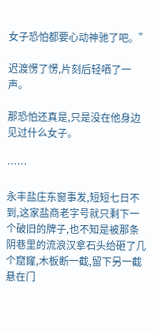女子恐怕都要心动神驰了吧。”

迟渡愣了愣,片刻后轻哂了一声。

那恐怕还真是,只是没在他身边见过什么女子。

……

永丰盐庄东窗事发,短短七日不到,这家盐商老字号就只剩下一个破旧的牌子,也不知是被那条阴巷里的流浪汉拿石头给砸了几个窟窿,木板断一截,留下另一截悬在门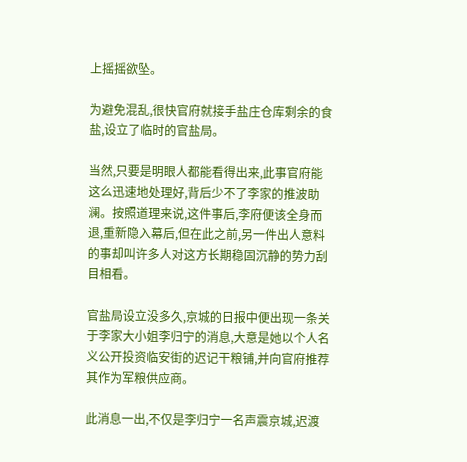上摇摇欲坠。

为避免混乱,很快官府就接手盐庄仓库剩余的食盐,设立了临时的官盐局。

当然,只要是明眼人都能看得出来,此事官府能这么迅速地处理好,背后少不了李家的推波助澜。按照道理来说,这件事后,李府便该全身而退,重新隐入幕后,但在此之前,另一件出人意料的事却叫许多人对这方长期稳固沉静的势力刮目相看。

官盐局设立没多久,京城的日报中便出现一条关于李家大小姐李归宁的消息,大意是她以个人名义公开投资临安街的迟记干粮铺,并向官府推荐其作为军粮供应商。

此消息一出,不仅是李归宁一名声震京城,迟渡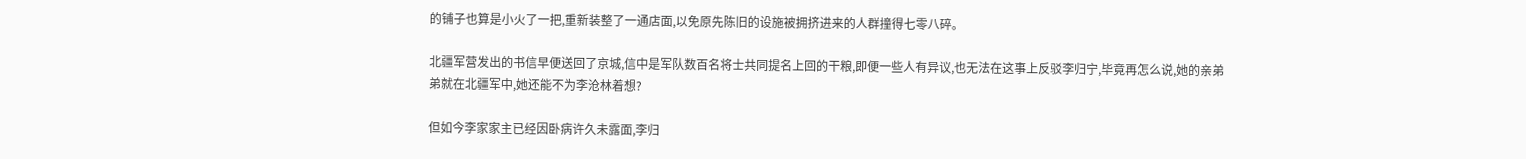的铺子也算是小火了一把,重新装整了一通店面,以免原先陈旧的设施被拥挤进来的人群撞得七零八碎。

北疆军营发出的书信早便送回了京城,信中是军队数百名将士共同提名上回的干粮,即便一些人有异议,也无法在这事上反驳李归宁,毕竟再怎么说,她的亲弟弟就在北疆军中,她还能不为李沧林着想?

但如今李家家主已经因卧病许久未露面,李归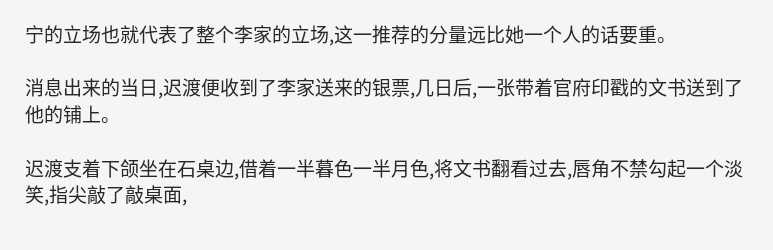宁的立场也就代表了整个李家的立场,这一推荐的分量远比她一个人的话要重。

消息出来的当日,迟渡便收到了李家送来的银票,几日后,一张带着官府印戳的文书送到了他的铺上。

迟渡支着下颌坐在石桌边,借着一半暮色一半月色,将文书翻看过去,唇角不禁勾起一个淡笑,指尖敲了敲桌面,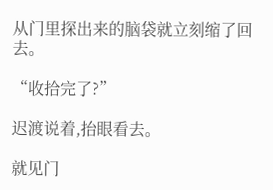从门里探出来的脑袋就立刻缩了回去。

“收拾完了?”

迟渡说着,抬眼看去。

就见门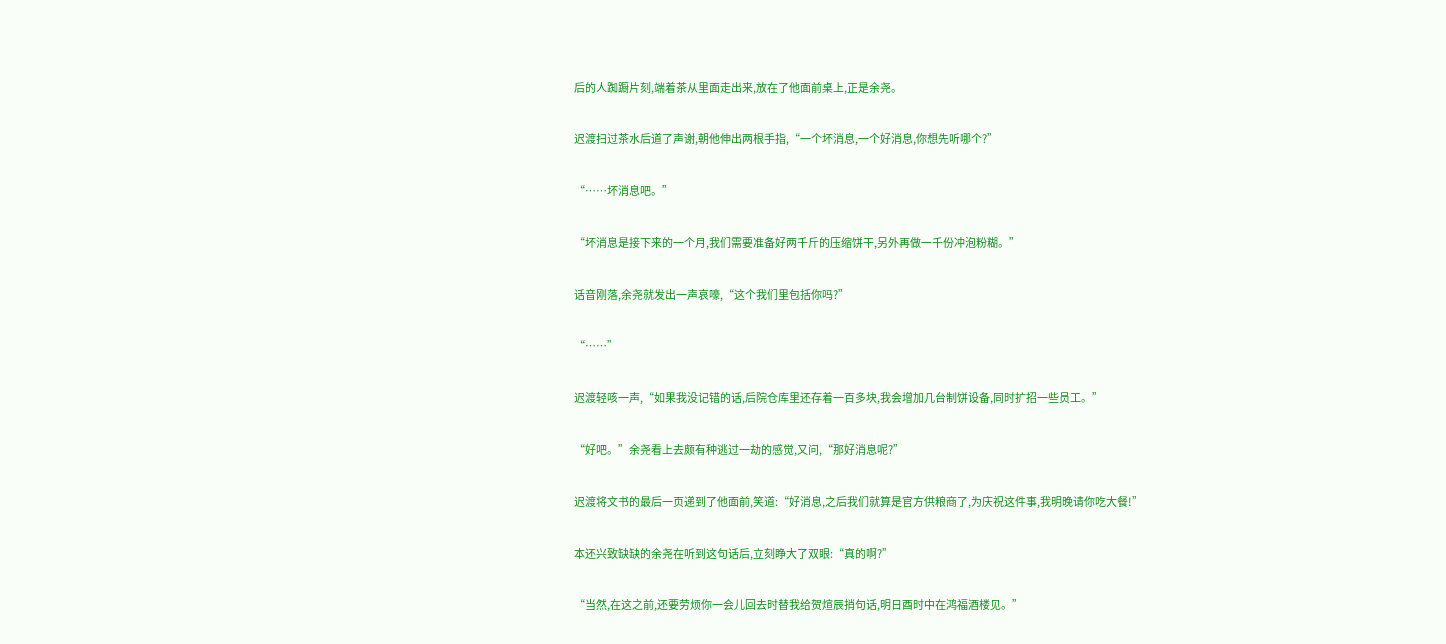后的人踟蹰片刻,端着茶从里面走出来,放在了他面前桌上,正是余尧。

迟渡扫过茶水后道了声谢,朝他伸出两根手指,“一个坏消息,一个好消息,你想先听哪个?”

“……坏消息吧。”

“坏消息是接下来的一个月,我们需要准备好两千斤的压缩饼干,另外再做一千份冲泡粉糊。”

话音刚落,余尧就发出一声哀嚎,“这个我们里包括你吗?”

“……”

迟渡轻咳一声,“如果我没记错的话,后院仓库里还存着一百多块,我会增加几台制饼设备,同时扩招一些员工。”

“好吧。”余尧看上去颇有种逃过一劫的感觉,又问,“那好消息呢?”

迟渡将文书的最后一页递到了他面前,笑道:“好消息,之后我们就算是官方供粮商了,为庆祝这件事,我明晚请你吃大餐!”

本还兴致缺缺的余尧在听到这句话后,立刻睁大了双眼:“真的啊?”

“当然,在这之前,还要劳烦你一会儿回去时替我给贺煊辰捎句话,明日酉时中在鸿福酒楼见。”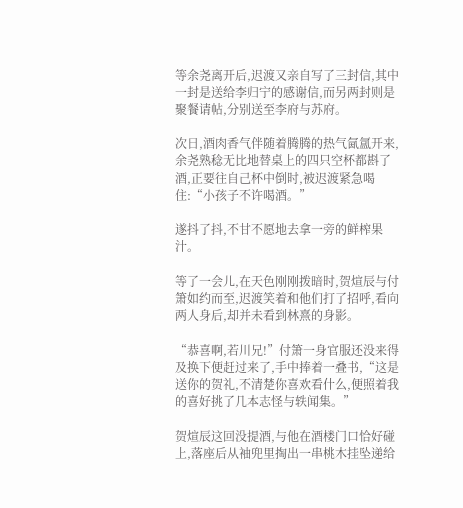等余尧离开后,迟渡又亲自写了三封信,其中一封是送给李归宁的感谢信,而另两封则是聚餐请帖,分别送至李府与苏府。

次日,酒肉香气伴随着腾腾的热气氤氲开来,余尧熟稔无比地替桌上的四只空杯都斟了酒,正要往自己杯中倒时,被迟渡紧急喝住:“小孩子不许喝酒。”

遂抖了抖,不甘不愿地去拿一旁的鲜榨果汁。

等了一会儿,在天色刚刚拨暗时,贺煊辰与付箫如约而至,迟渡笑着和他们打了招呼,看向两人身后,却并未看到林熹的身影。

“恭喜啊,若川兄!”付箫一身官服还没来得及换下便赶过来了,手中捧着一叠书,“这是送你的贺礼,不清楚你喜欢看什么,便照着我的喜好挑了几本志怪与轶闻集。”

贺煊辰这回没提酒,与他在酒楼门口恰好碰上,落座后从袖兜里掏出一串桃木挂坠递给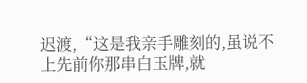迟渡,“这是我亲手雕刻的,虽说不上先前你那串白玉牌,就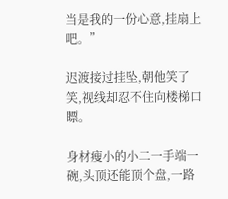当是我的一份心意,挂扇上吧。”

迟渡接过挂坠,朝他笑了笑,视线却忍不住向楼梯口瞟。

身材瘦小的小二一手端一碗,头顶还能顶个盘,一路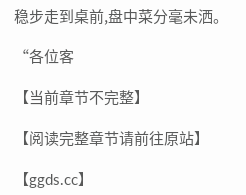稳步走到桌前,盘中菜分毫未洒。

“各位客

【当前章节不完整】

【阅读完整章节请前往原站】

【ggds.cc】